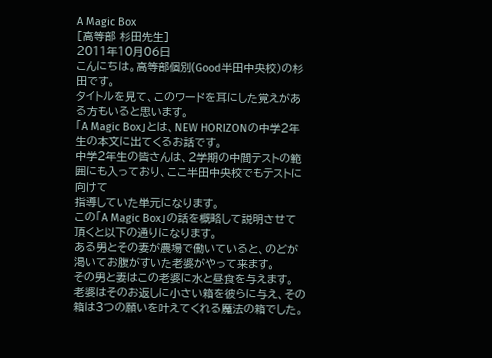A Magic Box
[高等部 杉田先生]
2011年10月06日
こんにちは。高等部個別(Good半田中央校)の杉田です。
タイトルを見て、このワードを耳にした覚えがある方もいると思います。
「A Magic Box」とは、NEW HORIZONの中学2年生の本文に出てくるお話です。
中学2年生の皆さんは、2学期の中間テストの範囲にも入っており、ここ半田中央校でもテストに向けて
指導していた単元になります。
この「A Magic Box」の話を概略して説明させて頂くと以下の通りになります。
ある男とその妻が農場で働いていると、のどが渇いてお腹がすいた老婆がやって来ます。
その男と妻はこの老婆に水と昼食を与えます。
老婆はそのお返しに小さい箱を彼らに与え、その箱は3つの願いを叶えてくれる魔法の箱でした。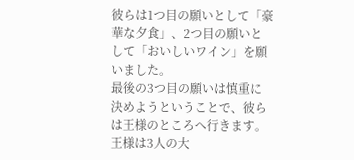彼らは1つ目の願いとして「豪華な夕食」、2つ目の願いとして「おいしいワイン」を願いました。
最後の3つ目の願いは慎重に決めようということで、彼らは王様のところへ行きます。
王様は3人の大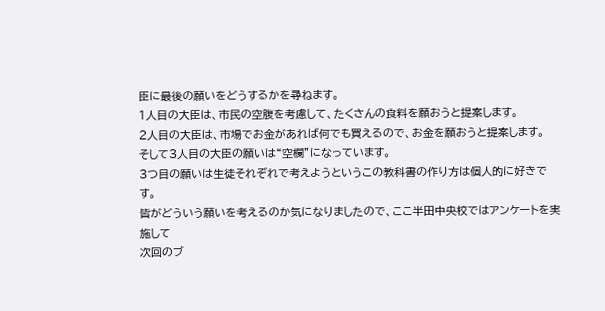臣に最後の願いをどうするかを尋ねます。
1人目の大臣は、市民の空腹を考慮して、たくさんの食料を願おうと提案します。
2人目の大臣は、市場でお金があれば何でも買えるので、お金を願おうと提案します。
そして3人目の大臣の願いは“空欄”になっています。
3つ目の願いは生徒それぞれで考えようというこの教科書の作り方は個人的に好きです。
皆がどういう願いを考えるのか気になりましたので、ここ半田中央校ではアンケートを実施して
次回のブ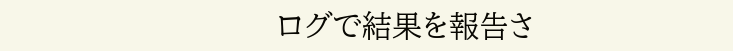ログで結果を報告さ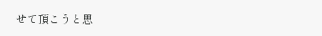せて頂こうと思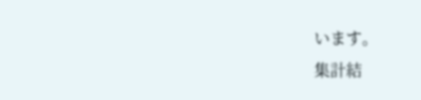います。
集計結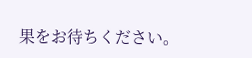果をお待ちください。